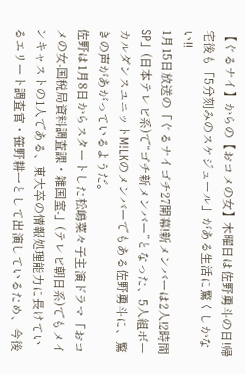【ぐるナイ】からの【おコメの女】木曜日は佐野勇斗の日!帰宅後も「5分刻みのスケジュール」がある生活に驚くしかない!!
1月15日放送の「ぐるナイゴチ27開幕!新メンバーは2人!2時間SP」(日本テレビ系)で“ゴチ新メンバー”となった、5人組ボーカルダンスユニットM!LKのメンバーでもある佐野勇斗に、驚きの声があがっているようだ。
佐野は1月8日からスタートした松嶋菜々子主演ドラマ「おコメの女-国税局資料調査課・雑国室-」(テレビ朝日系)でもメインキャストの1人である、東大卒の情報処理能力に長けているエリート調査官・笹野耕一として出演しているため、今後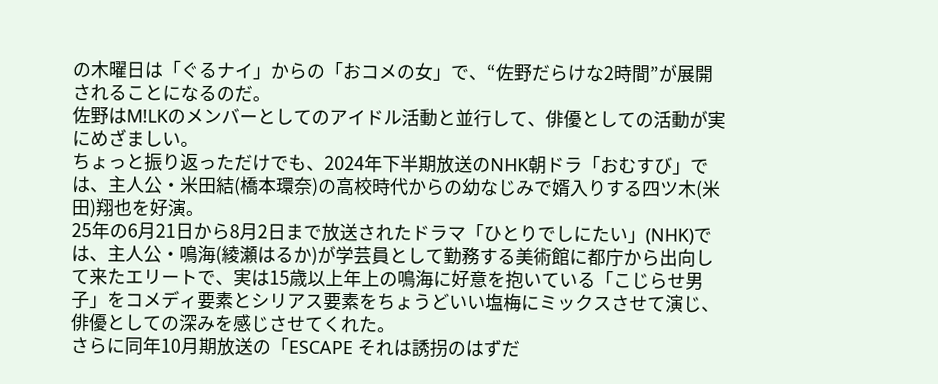の木曜日は「ぐるナイ」からの「おコメの女」で、“佐野だらけな2時間”が展開されることになるのだ。
佐野はM!LKのメンバーとしてのアイドル活動と並行して、俳優としての活動が実にめざましい。
ちょっと振り返っただけでも、2024年下半期放送のNHK朝ドラ「おむすび」では、主人公・米田結(橋本環奈)の高校時代からの幼なじみで婿入りする四ツ木(米田)翔也を好演。
25年の6月21日から8月2日まで放送されたドラマ「ひとりでしにたい」(NHK)では、主人公・鳴海(綾瀬はるか)が学芸員として勤務する美術館に都庁から出向して来たエリートで、実は15歳以上年上の鳴海に好意を抱いている「こじらせ男子」をコメディ要素とシリアス要素をちょうどいい塩梅にミックスさせて演じ、俳優としての深みを感じさせてくれた。
さらに同年10月期放送の「ESCAPE それは誘拐のはずだ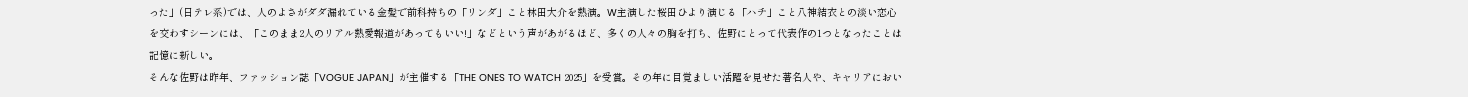った」(日テレ系)では、人のよさがダダ漏れている金髪で前科持ちの「リンダ」こと林田大介を熱演。W主演した桜田ひより演じる「ハチ」こと八神結衣との淡い恋心を交わすシーンには、「このまま2人のリアル熱愛報道があってもいい!」などという声があがるほど、多くの人々の胸を打ち、佐野にとって代表作の1つとなったことは記憶に新しい。
そんな佐野は昨年、ファッション誌「VOGUE JAPAN」が主催する「THE ONES TO WATCH 2025」を受賞。その年に目覚ましい活躍を見せた著名人や、キャリアにおい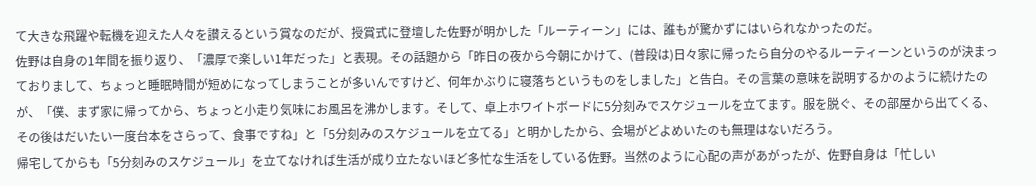て大きな飛躍や転機を迎えた人々を讃えるという賞なのだが、授賞式に登壇した佐野が明かした「ルーティーン」には、誰もが驚かずにはいられなかったのだ。
佐野は自身の1年間を振り返り、「濃厚で楽しい1年だった」と表現。その話題から「昨日の夜から今朝にかけて、(普段は)日々家に帰ったら自分のやるルーティーンというのが決まっておりまして、ちょっと睡眠時間が短めになってしまうことが多いんですけど、何年かぶりに寝落ちというものをしました」と告白。その言葉の意味を説明するかのように続けたのが、「僕、まず家に帰ってから、ちょっと小走り気味にお風呂を沸かします。そして、卓上ホワイトボードに5分刻みでスケジュールを立てます。服を脱ぐ、その部屋から出てくる、その後はだいたい一度台本をさらって、食事ですね」と「5分刻みのスケジュールを立てる」と明かしたから、会場がどよめいたのも無理はないだろう。
帰宅してからも「5分刻みのスケジュール」を立てなければ生活が成り立たないほど多忙な生活をしている佐野。当然のように心配の声があがったが、佐野自身は「忙しい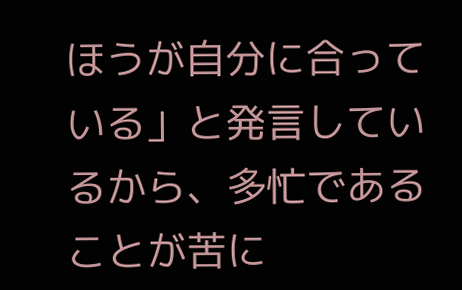ほうが自分に合っている」と発言しているから、多忙であることが苦に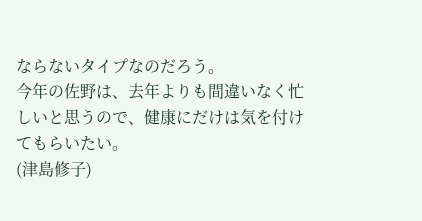ならないタイプなのだろう。
今年の佐野は、去年よりも間違いなく忙しいと思うので、健康にだけは気を付けてもらいたい。
(津島修子)